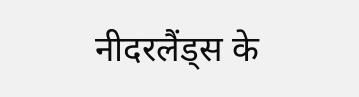नीदरलैंड्स के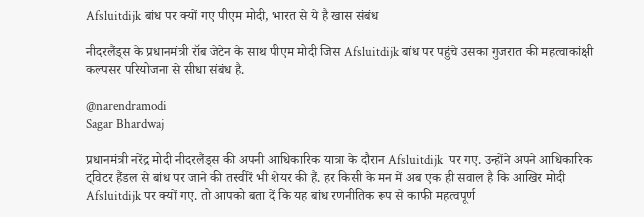Afsluitdijk बांध पर क्यों गए पीएम मोदी, भारत से ये है खास संबंध

नीदरलैंड्स के प्रधानमंत्री रॉब जेटेन के साथ पीएम मोदी जिस Afsluitdijk बांध पर पहुंचे उसका गुजरात की महत्वाकांक्षी कल्पसर परियोजना से सीधा संबंध है.

@narendramodi
Sagar Bhardwaj

प्रधानमंत्री नरेंद्र मोदी नीदरलैंड्स की अपनी आधिकारिक यात्रा के दौरान Afsluitdijk  पर गए. उन्होंने अपने आधिकारिक ट्विटर हैंडल से बांध पर जाने की तस्वीरें भी शेयर की हैं. हर किसी के मन में अब एक ही सवाल है कि आखिर मोदी Afsluitdijk पर क्यों गए. तो आपको बता दें कि यह बांध रणनीतिक रूप से काफी महत्वपूर्ण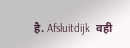है. Afsluitdijk  वही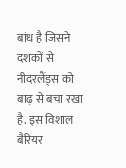बांध है जिसने दशकों से नीदरलैंड्स को बाढ़ से बचा रखा है. इस विशाल बैरियर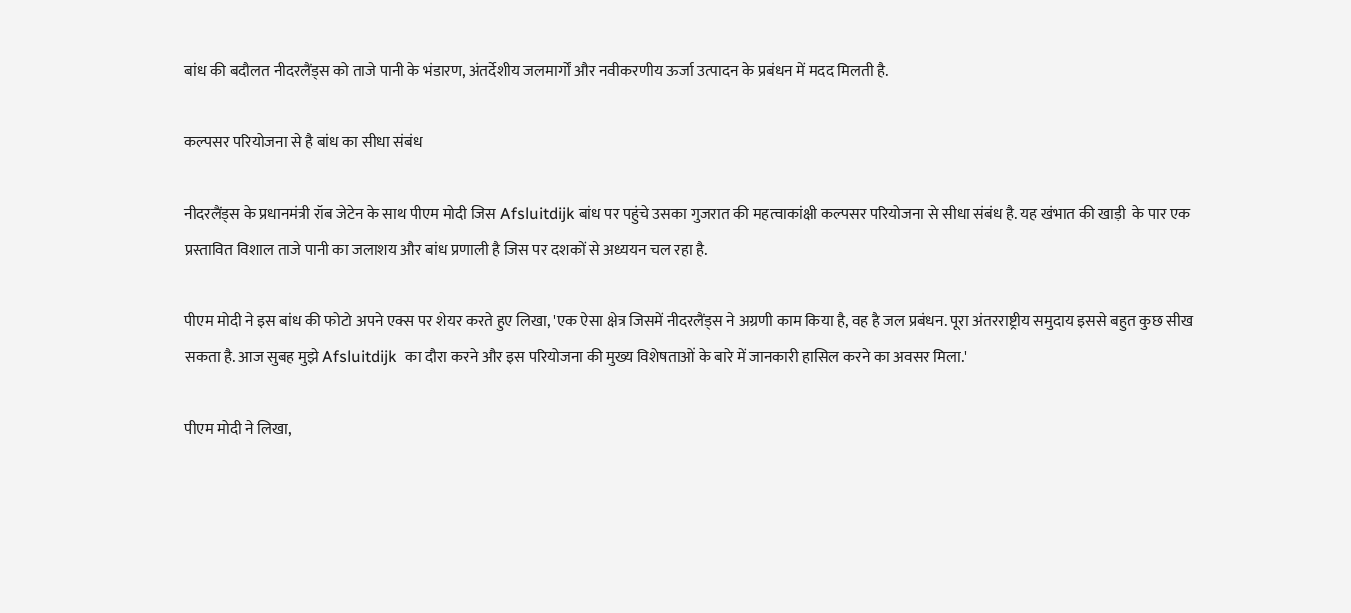बांध की बदौलत नीदरलैंड्स को ताजे पानी के भंडारण, अंतर्देशीय जलमार्गों और नवीकरणीय ऊर्जा उत्पादन के प्रबंधन में मदद मिलती है.

कल्पसर परियोजना से है बांध का सीधा संबंध

नीदरलैंड्स के प्रधानमंत्री रॉब जेटेन के साथ पीएम मोदी जिस Afsluitdijk बांध पर पहुंचे उसका गुजरात की महत्वाकांक्षी कल्पसर परियोजना से सीधा संबंध है. यह खंभात की खाड़ी  के पार एक प्रस्तावित विशाल ताजे पानी का जलाशय और बांध प्रणाली है जिस पर दशकों से अध्ययन चल रहा है.

पीएम मोदी ने इस बांध की फोटो अपने एक्स पर शेयर करते हुए लिखा, 'एक ऐसा क्षेत्र जिसमें नीदरलैंड्स ने अग्रणी काम किया है, वह है जल प्रबंधन. पूरा अंतरराष्ट्रीय समुदाय इससे बहुत कुछ सीख सकता है. आज सुबह मुझे Afsluitdijk  का दौरा करने और इस परियोजना की मुख्य विशेषताओं के बारे में जानकारी हासिल करने का अवसर मिला.'

पीएम मोदी ने लिखा,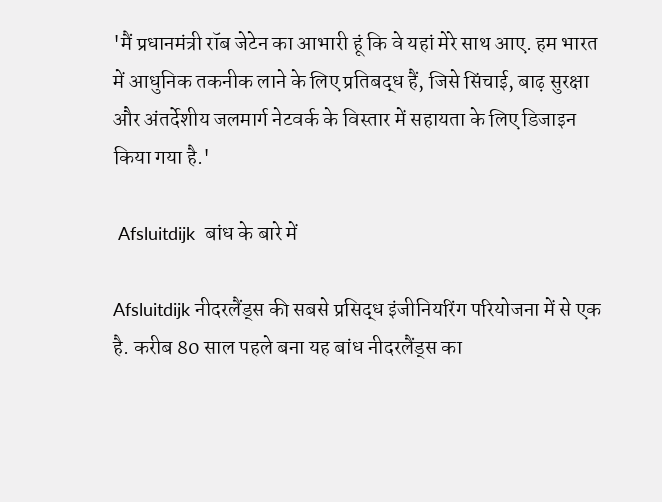'मैं प्रधानमंत्री रॉब जेटेन का आभारी हूं कि वे यहां मेरे साथ आए. हम भारत में आधुनिक तकनीक लाने के लिए प्रतिबद्ध हैं, जिसे सिंचाई, बाढ़ सुरक्षा और अंतर्देशीय जलमार्ग नेटवर्क के विस्तार में सहायता के लिए डिजाइन किया गया है.'

 Afsluitdijk  बांध के बारे में

Afsluitdijk नीदरलैंड्स की सबसे प्रसिद्ध इंजीनियरिंग परियोजना में से एक है. करीब 80 साल पहले बना यह बांध नीदरलैंड्स का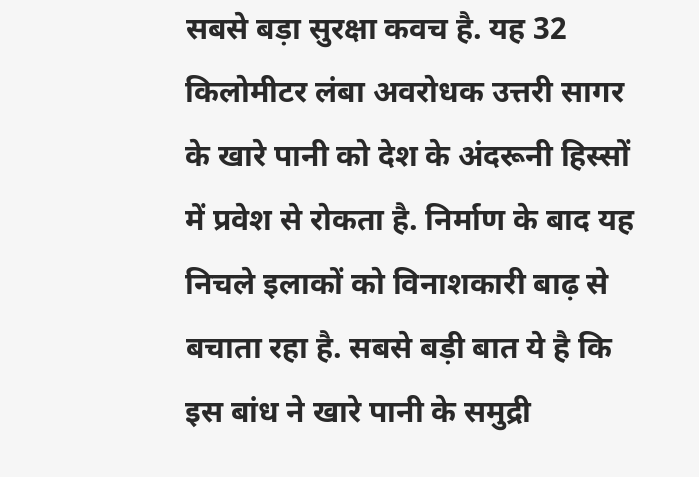सबसे बड़ा सुरक्षा कवच है. यह 32 किलोमीटर लंबा अवरोधक उत्तरी सागर के खारे पानी को देश के अंदरूनी हिस्सों में प्रवेश से रोकता है. निर्माण के बाद यह निचले इलाकों को विनाशकारी बाढ़ से बचाता रहा है. सबसे बड़ी बात ये है कि इस बांध ने खारे पानी के समुद्री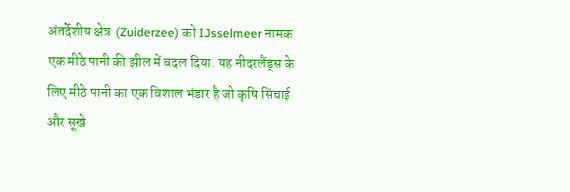अंतर्देशीय क्षेत्र  (Zuiderzee) को IJsselmeer नामक एक मीठे पानी की झील में बदल दिया. यह नीदरलैंड्स के लिए मीठे पानी का एक विशाल भंडार है जो कृषि सिंचाई और सूखे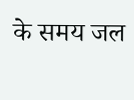के समय जल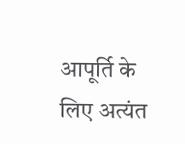आपूर्ति के लिए अत्यंत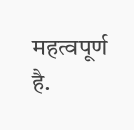महत्वपूर्ण है.